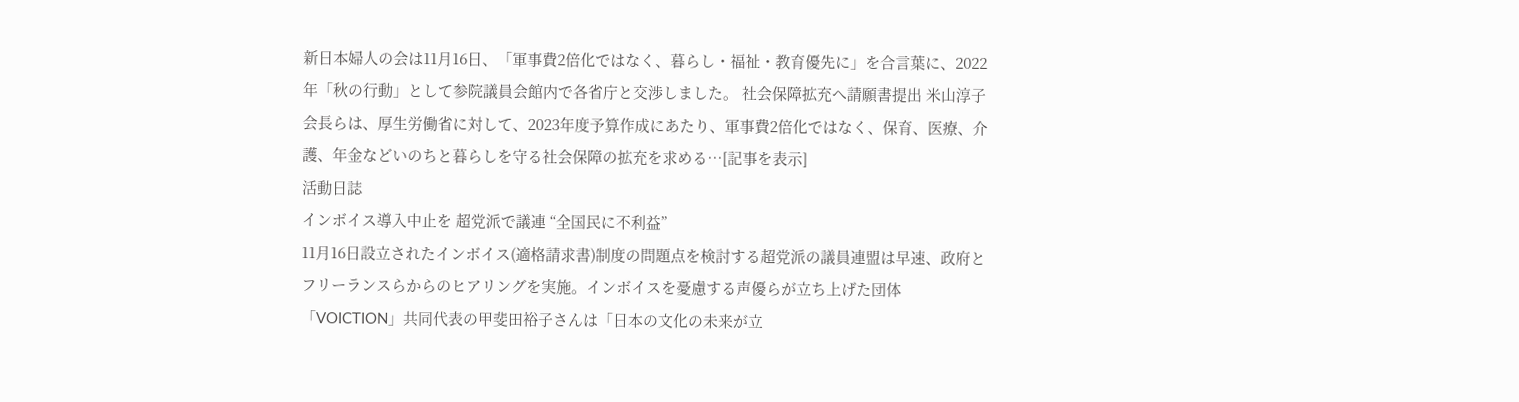新日本婦人の会は11月16日、「軍事費2倍化ではなく、暮らし・福祉・教育優先に」を合言葉に、2022年「秋の行動」として参院議員会館内で各省庁と交渉しました。 社会保障拡充へ請願書提出 米山淳子会長らは、厚生労働省に対して、2023年度予算作成にあたり、軍事費2倍化ではなく、保育、医療、介護、年金などいのちと暮らしを守る社会保障の拡充を求める…[記事を表示]
活動日誌
インボイス導入中止を 超党派で議連 “全国民に不利益”
11月16日設立されたインボイス(適格請求書)制度の問題点を検討する超党派の議員連盟は早速、政府とフリーランスらからのヒアリングを実施。インボイスを憂慮する声優らが立ち上げた団体「VOICTION」共同代表の甲斐田裕子さんは「日本の文化の未来が立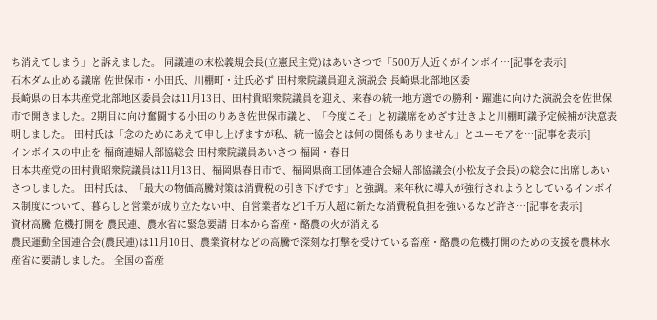ち消えてしまう」と訴えました。 同議連の末松義規会長(立憲民主党)はあいさつで「500万人近くがインボイ…[記事を表示]
石木ダム止める議席 佐世保市・小田氏、川棚町・辻氏必ず 田村衆院議員迎え演説会 長崎県北部地区委
長崎県の日本共産党北部地区委員会は11月13日、田村貴昭衆院議員を迎え、来春の統一地方選での勝利・躍進に向けた演説会を佐世保市で開きました。2期目に向け奮闘する小田のりあき佐世保市議と、「今度こそ」と初議席をめざす辻きよと川棚町議予定候補が決意表明しました。 田村氏は「念のためにあえて申し上げますが私、統一協会とは何の関係もありません」とユーモアを…[記事を表示]
インボイスの中止を 福商連婦人部協総会 田村衆院議員あいさつ 福岡・春日
日本共産党の田村貴昭衆院議員は11月13日、福岡県春日市で、福岡県商工団体連合会婦人部協議会(小松友子会長)の総会に出席しあいさつしました。 田村氏は、「最大の物価高騰対策は消費税の引き下げです」と強調。来年秋に導入が強行されようとしているインボイス制度について、暮らしと営業が成り立たない中、自営業者など1千万人超に新たな消費税負担を強いるなど許さ…[記事を表示]
資材高騰 危機打開を 農民連、農水省に緊急要請 日本から畜産・酪農の火が消える
農民運動全国連合会(農民連)は11月10日、農業資材などの高騰で深刻な打撃を受けている畜産・酪農の危機打開のための支援を農林水産省に要請しました。 全国の畜産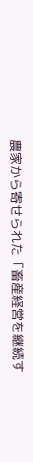農家から寄せられた「畜産経営を継続す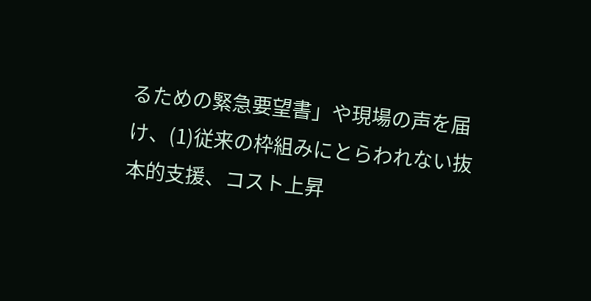るための緊急要望書」や現場の声を届け、(1)従来の枠組みにとらわれない抜本的支援、コスト上昇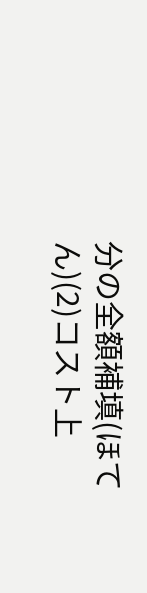分の全額補填(ほてん)(2)コスト上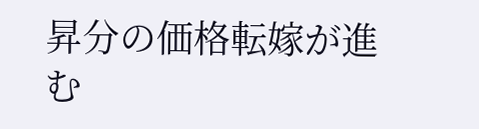昇分の価格転嫁が進む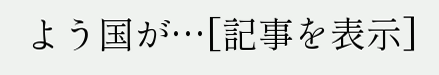よう国が…[記事を表示]